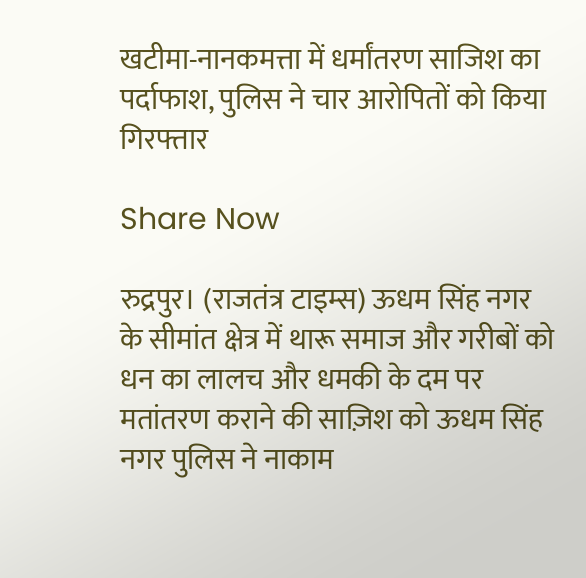खटीमा-नानकमत्ता में धर्मांतरण साजिश का पर्दाफाश, पुलिस ने चार आरोपितों को किया गिरफ्तार

Share Now

रुद्रपुर। (राजतंत्र टाइम्स) ऊधम सिंह नगर के सीमांत क्षेत्र में थारू समाज और गरीबों को धन का लालच और धमकी के दम पर मतांतरण कराने की साज़िश को ऊधम सिंह नगर पुलिस ने नाकाम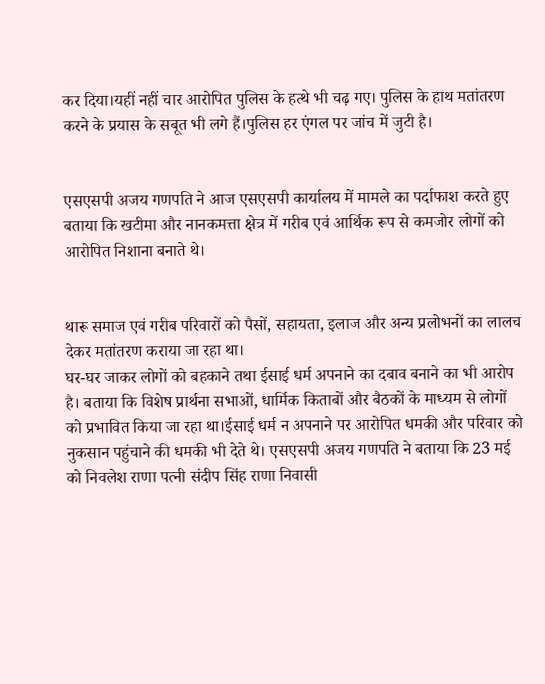कर दिया।यहीं नहीं चार आरोपित पुलिस के हत्थे भी चढ़ गए। पुलिस के हाथ मतांतरण करने के प्रयास के सबूत भी लगे हैं।पुलिस हर एंगल पर जांच में जुटी है।


एसएसपी अजय गणपति ने आज एसएसपी कार्यालय में मामले का पर्दाफाश करते हुए बताया कि खटीमा और नानकमत्ता क्षेत्र में गरीब एवं आर्थिक रूप से कमजोर लोगों को आरोपित निशाना बनाते थे।


थारू समाज एवं गरीब परिवारों को पैसों, सहायता, इलाज और अन्य प्रलोभनों का लालच देकर मतांतरण कराया जा रहा था।
घर-घर जाकर लोगों को बहकाने तथा ईसाई धर्म अपनाने का दबाव बनाने का भी आरोप है। बताया कि विशेष प्रार्थना सभाओं, धार्मिक किताबों और बैठकों के माध्यम से लोगों को प्रभावित किया जा रहा था।ईसाई धर्म न अपनाने पर आरोपित धमकी और परिवार को नुकसान पहुंचाने की धमकी भी देते थे। एसएसपी अजय गणपति ने बताया कि 23 मई को निवलेश राणा पत्नी संदीप सिंह राणा निवासी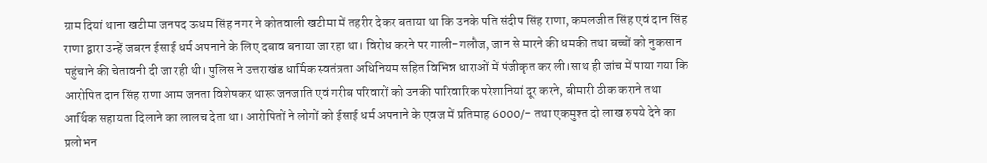ग्राम दियां थाना खटीमा जनपद ऊधम सिंह नगर ने कोतवाली खटीमा में तहरीर देकर बताया था कि उनके पति संदीप सिंह राणा, कमलजीत सिंह एवं दान सिंह राणा द्वारा उन्हें जबरन ईसाई धर्म अपनाने के लिए दबाव बनाया जा रहा था। विरोध करने पर गाली-गलौज, जान से मारने की धमकी तथा बच्चों को नुकसान पहुंचाने की चेतावनी दी जा रही थी। पुलिस ने उत्तराखंड धार्मिक स्वतंत्रता अधिनियम सहित विभिन्न धाराओं में पंजीकृत कर ली।साथ ही जांच में पाया गया कि आरोपित दान सिंह राणा आम जनता विशेषकर थारू जनजाति एवं गरीब परिवारों को उनकी पारिवारिक परेशानियां दूर करने, बीमारी ठीक कराने तथा आर्थिक सहायता दिलाने का लालच देता था। आरोपितों ने लोगों को ईसाई धर्म अपनाने के एवज में प्रतिमाह 6000/- तथा एकमुश्त दो लाख रुपये देने का प्रलोभन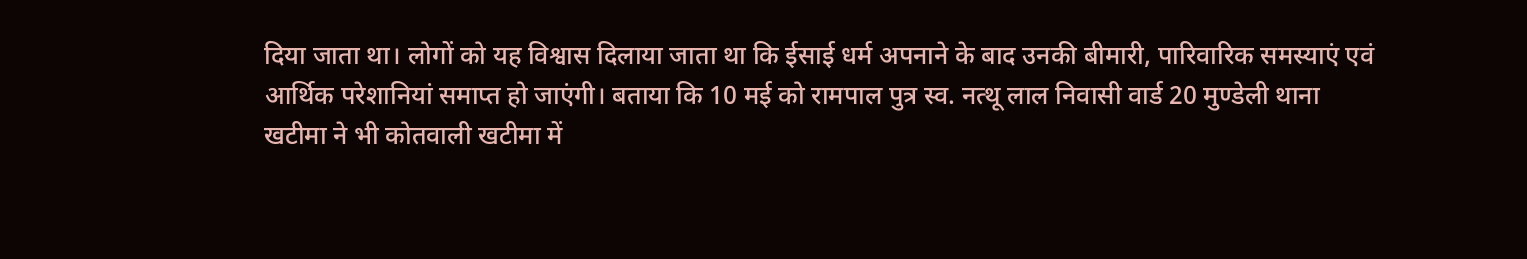दिया जाता था। लोगों को यह विश्वास दिलाया जाता था कि ईसाई धर्म अपनाने के बाद उनकी बीमारी, पारिवारिक समस्याएं एवं आर्थिक परेशानियां समाप्त हो जाएंगी। बताया कि 10 मई को रामपाल पुत्र स्व. नत्थू लाल निवासी वार्ड 20 मुण्डेली थाना खटीमा ने भी कोतवाली खटीमा में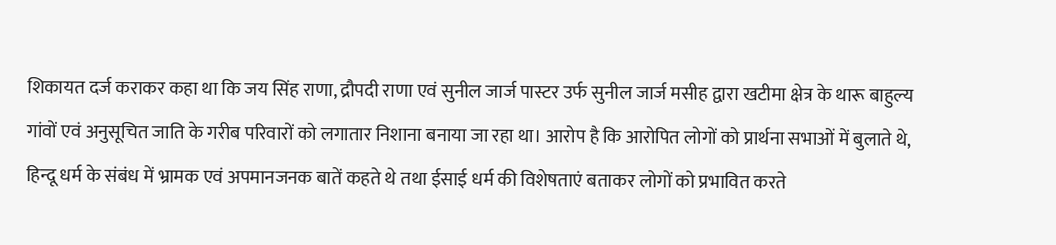शिकायत दर्ज कराकर कहा था कि जय सिंह राणा, द्रौपदी राणा एवं सुनील जार्ज पास्टर उर्फ सुनील जार्ज मसीह द्वारा खटीमा क्षेत्र के थारू बाहुल्य गांवों एवं अनुसूचित जाति के गरीब परिवारों को लगातार निशाना बनाया जा रहा था। आरोप है कि आरोपित लोगों को प्रार्थना सभाओं में बुलाते थे, हिन्दू धर्म के संबंध में भ्रामक एवं अपमानजनक बातें कहते थे तथा ईसाई धर्म की विशेषताएं बताकर लोगों को प्रभावित करते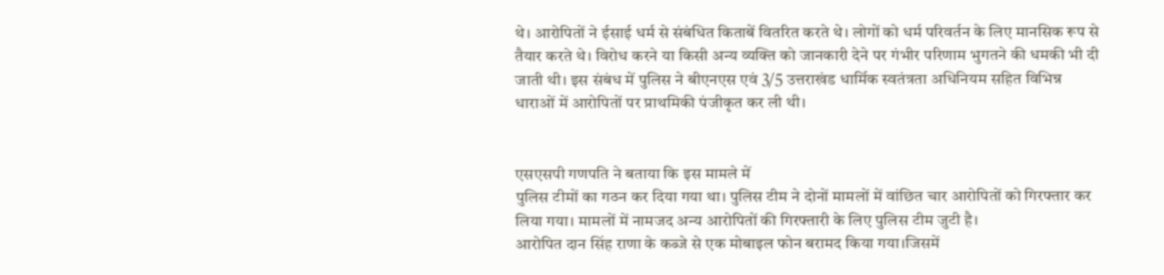थे। आरोपितों ने ईसाई धर्म से संबंधित किताबें वितरित करते थे। लोगों को धर्म परिवर्तन के लिए मानसिक रूप से तैयार करते थे। विरोध करने या किसी अन्य व्यक्ति को जानकारी देने पर गंभीर परिणाम भुगतने की धमकी भी दी जाती थी। इस संबंध में पुलिस ने बीएनएस एवं 3/5 उत्तराखंड धार्मिक स्वतंत्रता अधिनियम सहित विभिन्न धाराओं में आरोपितों पर प्राथमिकी पंजीकृत कर ली थी।


एसएसपी गणपति ने बताया कि इस मामले में
पुलिस टीमों का गठन कर दिया गया था। पुलिस टीम ने दोनों मामलों में वांछित चार आरोपितों को गिरफ्तार कर लिया गया। मामलों में नामजद अन्य आरोपितों की गिरफ्तारी के लिए पुलिस टीम जुटी है।
आरोपित दान सिंह राणा के कब्जे से एक मोबाइल फोन बरामद किया गया।जिसमें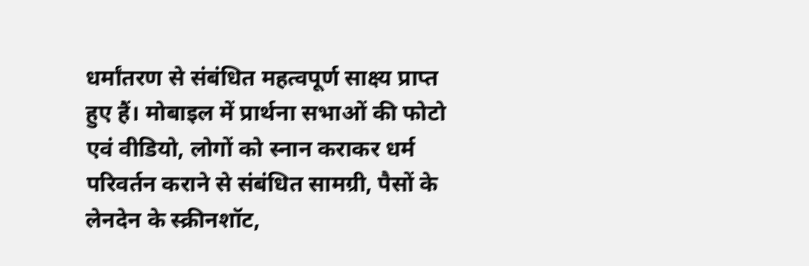धर्मांतरण से संबंधित महत्वपूर्ण साक्ष्य प्राप्त हुए हैं। मोबाइल में प्रार्थना सभाओं की फोटो एवं वीडियो, लोगों को स्नान कराकर धर्म परिवर्तन कराने से संबंधित सामग्री, पैसों के लेनदेन के स्क्रीनशॉट,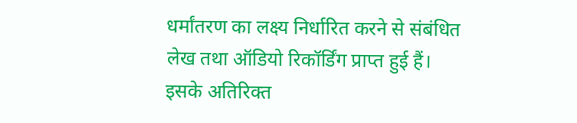धर्मांतरण का लक्ष्य निर्धारित करने से संबंधित लेख तथा ऑडियो रिकॉर्डिंग प्राप्त हुई हैं। इसके अतिरिक्त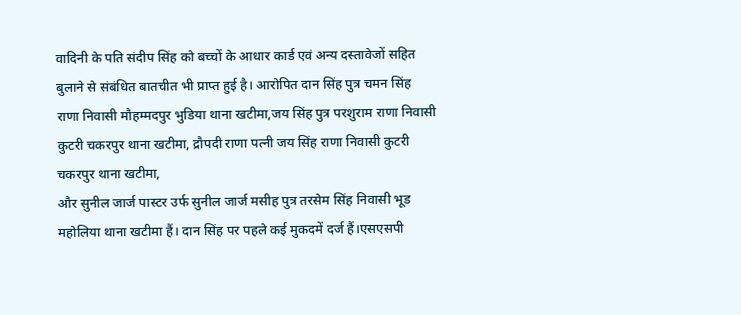वादिनी के पति संदीप सिंह को बच्चों के आधार कार्ड एवं अन्य दस्तावेजों सहित बुलाने से संबंधित बातचीत भी प्राप्त हुई है। आरोपित दान सिंह पुत्र चमन सिंह राणा निवासी मौहम्मदपुर भुडिया थाना खटीमा,जय सिंह पुत्र परशुराम राणा निवासी कुटरी चकरपुर थाना खटीमा, द्रौपदी राणा पत्नी जय सिंह राणा निवासी कुटरी चकरपुर थाना खटीमा,
और सुनील जार्ज पास्टर उर्फ सुनील जार्ज मसीह पुत्र तरसेम सिंह निवासी भूड महोलिया थाना खटीमा हैं। दान सिंह पर पहले कई मुकदमें दर्ज हैं।एसएसपी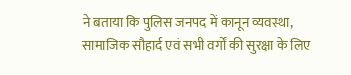ने बताया कि पुलिस जनपद में कानून व्यवस्था, सामाजिक सौहार्द एवं सभी वर्गों की सुरक्षा के लिए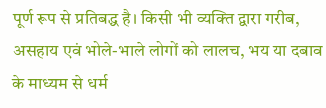पूर्ण रूप से प्रतिबद्ध है। किसी भी व्यक्ति द्वारा गरीब, असहाय एवं भोले-भाले लोगों को लालच, भय या दबाव के माध्यम से धर्म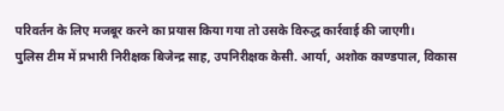परिवर्तन के लिए मजबूर करने का प्रयास किया गया तो उसके विरुद्ध कार्रवाई की जाएगी।
पुलिस टीम में प्रभारी निरीक्षक बिजेन्द्र साह, उपनिरीक्षक केसी. आर्या, अशोक काण्डपाल, विकास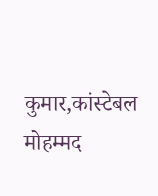कुमार,कांस्टेबल मोहम्मद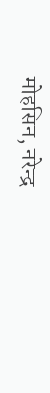मोहसिन, नरेन्द्र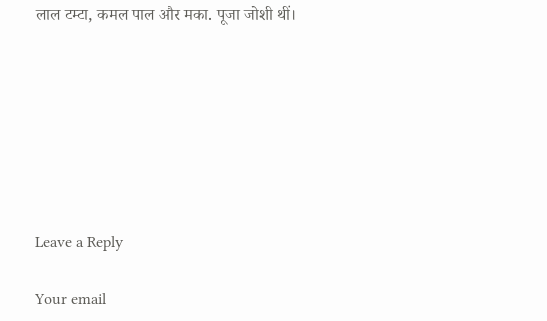लाल टम्टा, कमल पाल और मका. पूजा जोशी थीं।







Leave a Reply

Your email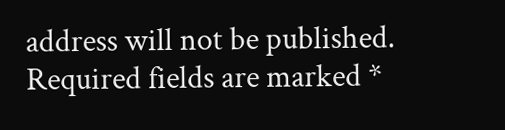address will not be published. Required fields are marked *